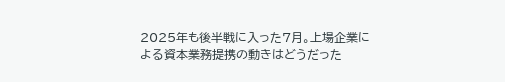2025年も後半戦に入った7月。上場企業による資本業務提携の動きはどうだった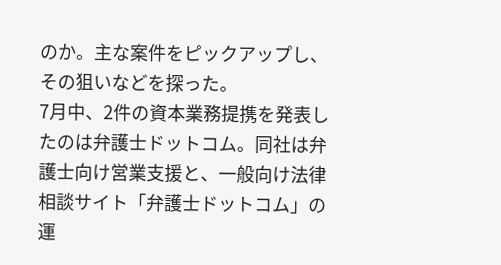のか。主な案件をピックアップし、その狙いなどを探った。
7月中、2件の資本業務提携を発表したのは弁護士ドットコム。同社は弁護士向け営業支援と、一般向け法律相談サイト「弁護士ドットコム」の運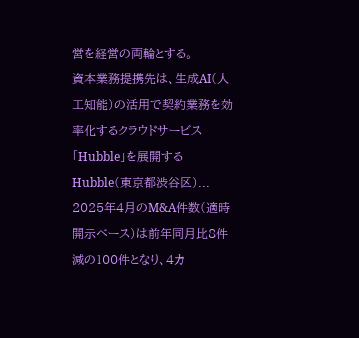営を経営の両輪とする。
資本業務提携先は、生成AI(人工知能)の活用で契約業務を効率化するクラウドサービス「Hubble」を展開するHubble(東京都渋谷区)...
2025年4月のM&A件数(適時開示ベース)は前年同月比8件減の100件となり、4カ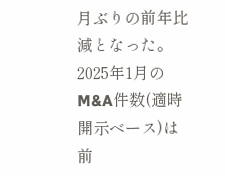月ぶりの前年比減となった。
2025年1月のM&A件数(適時開示ベース)は前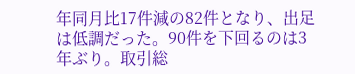年同月比17件減の82件となり、出足は低調だった。90件を下回るのは3年ぶり。取引総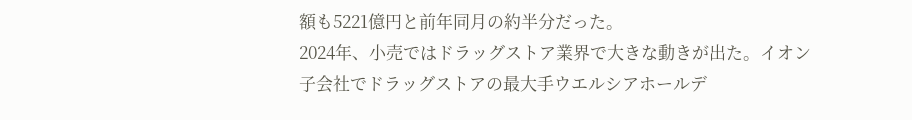額も5221億円と前年同月の約半分だった。
2024年、小売ではドラッグストア業界で大きな動きが出た。イオン子会社でドラッグストアの最大手ウエルシアホールデ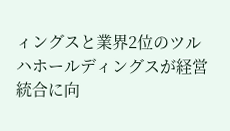ィングスと業界2位のツルハホールディングスが経営統合に向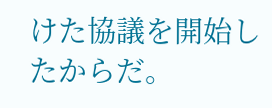けた協議を開始したからだ。